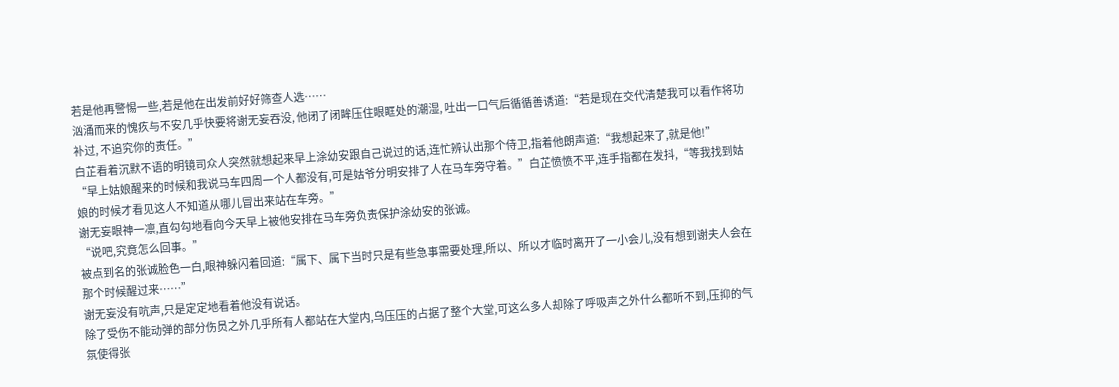若是他再警惕一些,若是他在出发前好好筛查人选……
汹涌而来的愧疚与不安几乎快要将谢无妄吞没, 他闭了闭眸压住眼眶处的潮湿, 吐出一口气后循循善诱道:“若是现在交代清楚我可以看作将功补过, 不追究你的责任。”
白芷看着沉默不语的明镜司众人突然就想起来早上涂幼安跟自己说过的话,连忙辨认出那个侍卫,指着他朗声道:“我想起来了,就是他!”
“早上姑娘醒来的时候和我说马车四周一个人都没有,可是姑爷分明安排了人在马车旁守着。”白芷愤愤不平,连手指都在发抖,“等我找到姑娘的时候才看见这人不知道从哪儿冒出来站在车旁。”
谢无妄眼神一凛,直勾勾地看向今天早上被他安排在马车旁负责保护涂幼安的张诚。
“说吧,究竟怎么回事。”
被点到名的张诚脸色一白,眼神躲闪着回道:“属下、属下当时只是有些急事需要处理,所以、所以才临时离开了一小会儿,没有想到谢夫人会在那个时候醒过来……”
谢无妄没有吭声,只是定定地看着他没有说话。
除了受伤不能动弹的部分伤员之外几乎所有人都站在大堂内,乌压压的占据了整个大堂,可这么多人却除了呼吸声之外什么都听不到,压抑的气氛使得张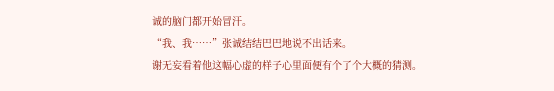诚的脑门都开始冒汗。
“我、我……”张诚结结巴巴地说不出话来。
谢无妄看着他这幅心虚的样子心里面便有个了个大概的猜测。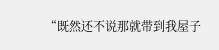“既然还不说那就带到我屋子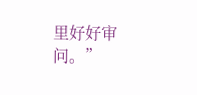里好好审问。”